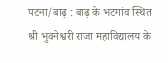पटना/बाढ़ : बाढ़ के भटगांव स्थित श्री भुवनेश्वरी राजा महाविद्यालय के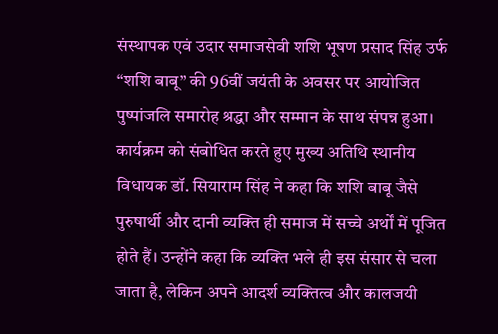संस्थापक एवं उदार समाजसेवी शशि भूषण प्रसाद सिंह उर्फ “शशि बाबू” की 96वीं जयंती के अवसर पर आयोजित पुष्पांजलि समारोह श्रद्धा और सम्मान के साथ संपन्न हुआ। कार्यक्रम को संबोधित करते हुए मुख्य अतिथि स्थानीय विधायक डॉ. सियाराम सिंह ने कहा कि शशि बाबू जैसे पुरुषार्थी और दानी व्यक्ति ही समाज में सच्चे अर्थों में पूजित होते हैं। उन्होंने कहा कि व्यक्ति भले ही इस संसार से चला जाता है, लेकिन अपने आदर्श व्यक्तित्व और कालजयी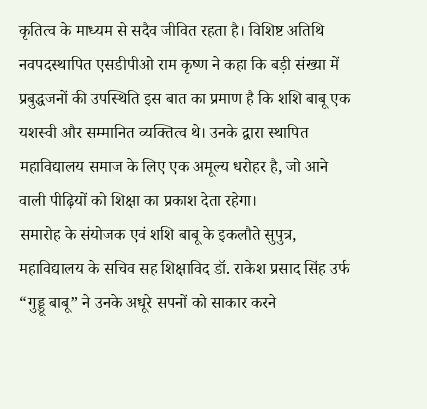कृतित्व के माध्यम से सदैव जीवित रहता है। विशिष्ट अतिथि नवपदस्थापित एसडीपीओ राम कृष्ण ने कहा कि बड़ी संख्या में प्रबुद्धजनों की उपस्थिति इस बात का प्रमाण है कि शशि बाबू एक यशस्वी और सम्मानित व्यक्तित्व थे। उनके द्वारा स्थापित महाविद्यालय समाज के लिए एक अमूल्य धरोहर है, जो आने वाली पीढ़ियों को शिक्षा का प्रकाश देता रहेगा।
समारोह के संयोजक एवं शशि बाबू के इकलौते सुपुत्र, महाविद्यालय के सचिव सह शिक्षाविद डॉ. राकेश प्रसाद सिंह उर्फ “गुड्डू बाबू” ने उनके अधूरे सपनों को साकार करने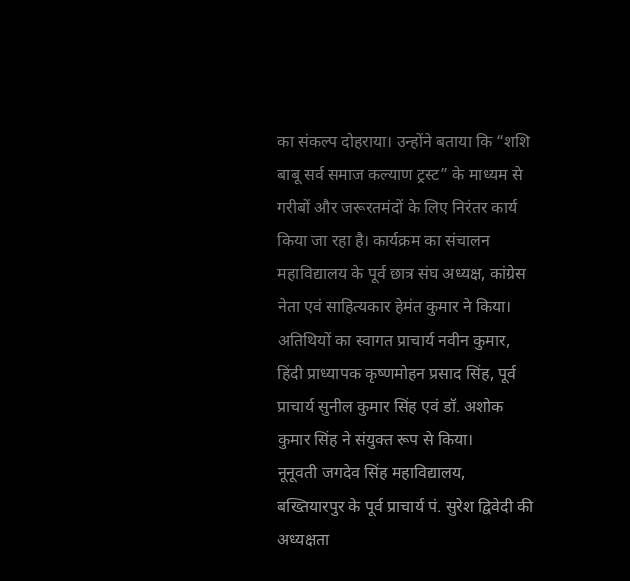का संकल्प दोहराया। उन्होंने बताया कि “शशि बाबू सर्व समाज कल्याण ट्रस्ट” के माध्यम से गरीबों और जरूरतमंदों के लिए निरंतर कार्य किया जा रहा है। कार्यक्रम का संचालन महाविद्यालय के पूर्व छात्र संघ अध्यक्ष, कांग्रेस नेता एवं साहित्यकार हेमंत कुमार ने किया। अतिथियों का स्वागत प्राचार्य नवीन कुमार, हिंदी प्राध्यापक कृष्णमोहन प्रसाद सिंह, पूर्व प्राचार्य सुनील कुमार सिंह एवं डॉ. अशोक कुमार सिंह ने संयुक्त रूप से किया।
नूनूवती जगदेव सिंह महाविद्यालय, बख्तियारपुर के पूर्व प्राचार्य पं. सुरेश द्विवेदी की अध्यक्षता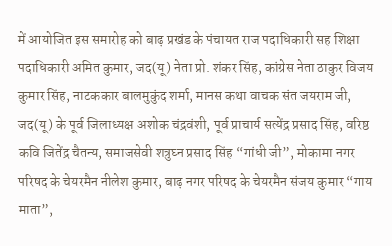में आयोजित इस समारोह को बाढ़ प्रखंड के पंचायत राज पदाधिकारी सह शिक्षा पदाधिकारी अमित कुमार, जद(यू) नेता प्रो. शंकर सिंह, कांग्रेस नेता ठाकुर विजय कुमार सिंह, नाटककार बालमुकुंद शर्मा, मानस कथा वाचक संत जयराम जी, जद(यू) के पूर्व जिलाध्यक्ष अशोक चंद्रवंशी, पूर्व प्राचार्य सत्येंद्र प्रसाद सिंह, वरिष्ठ कवि जितेंद्र चैतन्य, समाजसेवी शत्रुघ्न प्रसाद सिंह “गांधी जी”, मोकामा नगर परिषद के चेयरमैन नीलेश कुमार, बाढ़ नगर परिषद के चेयरमैन संजय कुमार “गाय माता”,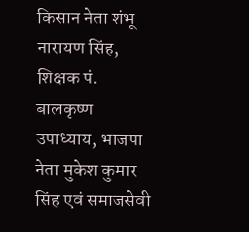किसान नेता शंभू नारायण सिंह, शिक्षक पं. बालकृष्ण उपाध्याय, भाजपा नेता मुकेश कुमार सिंह एवं समाजसेवी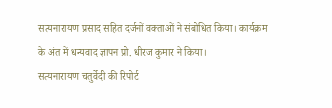सत्यनारायण प्रसाद सहित दर्जनों वक्ताओं ने संबोधित किया। कार्यक्रम के अंत में धन्यवाद ज्ञापन प्रो. धीरज कुमार ने किया।
सत्यनारायण चतुर्वेदी की रिपोर्ट